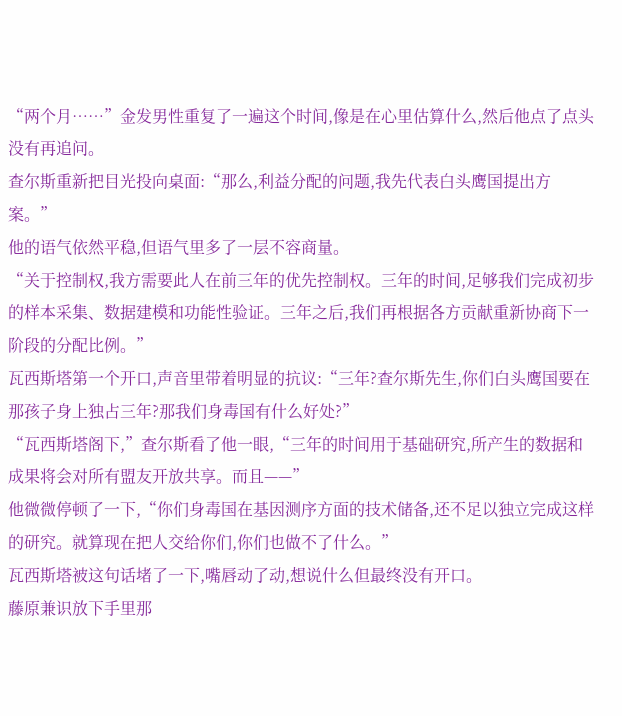“两个月……”金发男性重复了一遍这个时间,像是在心里估算什么,然后他点了点头没有再追问。
查尔斯重新把目光投向桌面:“那么,利益分配的问题,我先代表白头鹰国提出方案。”
他的语气依然平稳,但语气里多了一层不容商量。
“关于控制权,我方需要此人在前三年的优先控制权。三年的时间,足够我们完成初步的样本采集、数据建模和功能性验证。三年之后,我们再根据各方贡献重新协商下一阶段的分配比例。”
瓦西斯塔第一个开口,声音里带着明显的抗议:“三年?查尔斯先生,你们白头鹰国要在那孩子身上独占三年?那我们身毒国有什么好处?”
“瓦西斯塔阁下,”查尔斯看了他一眼,“三年的时间用于基础研究,所产生的数据和成果将会对所有盟友开放共享。而且——”
他微微停顿了一下,“你们身毒国在基因测序方面的技术储备,还不足以独立完成这样的研究。就算现在把人交给你们,你们也做不了什么。”
瓦西斯塔被这句话堵了一下,嘴唇动了动,想说什么但最终没有开口。
藤原兼识放下手里那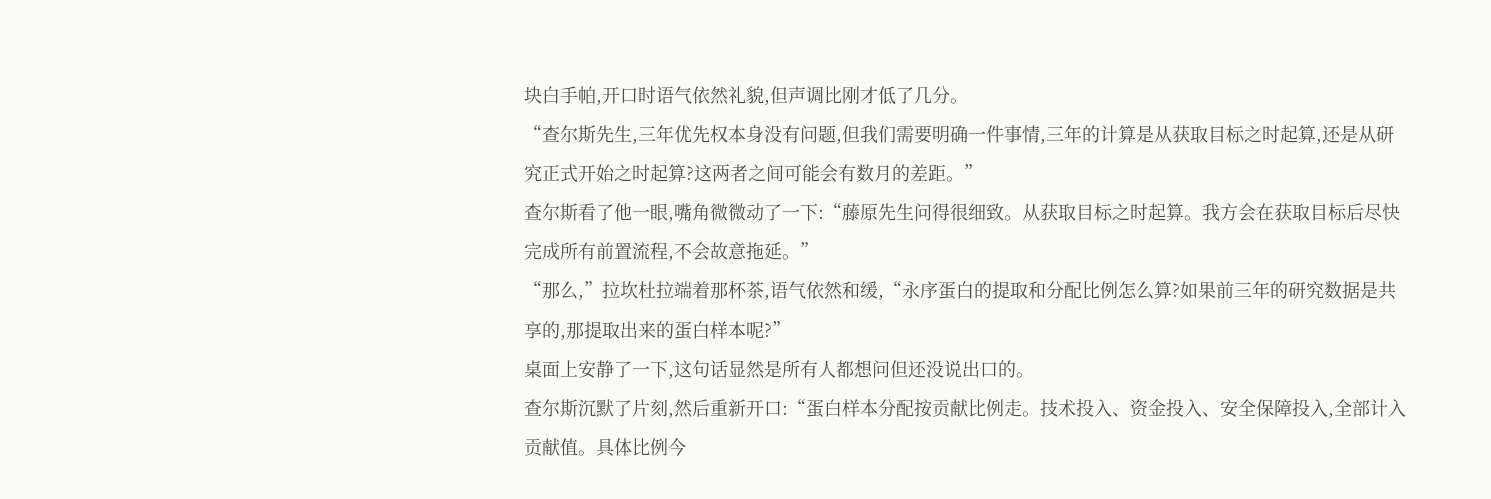块白手帕,开口时语气依然礼貌,但声调比刚才低了几分。
“查尔斯先生,三年优先权本身没有问题,但我们需要明确一件事情,三年的计算是从获取目标之时起算,还是从研究正式开始之时起算?这两者之间可能会有数月的差距。”
查尔斯看了他一眼,嘴角微微动了一下:“藤原先生问得很细致。从获取目标之时起算。我方会在获取目标后尽快完成所有前置流程,不会故意拖延。”
“那么,”拉坎杜拉端着那杯茶,语气依然和缓,“永序蛋白的提取和分配比例怎么算?如果前三年的研究数据是共享的,那提取出来的蛋白样本呢?”
桌面上安静了一下,这句话显然是所有人都想问但还没说出口的。
查尔斯沉默了片刻,然后重新开口:“蛋白样本分配按贡献比例走。技术投入、资金投入、安全保障投入,全部计入贡献值。具体比例今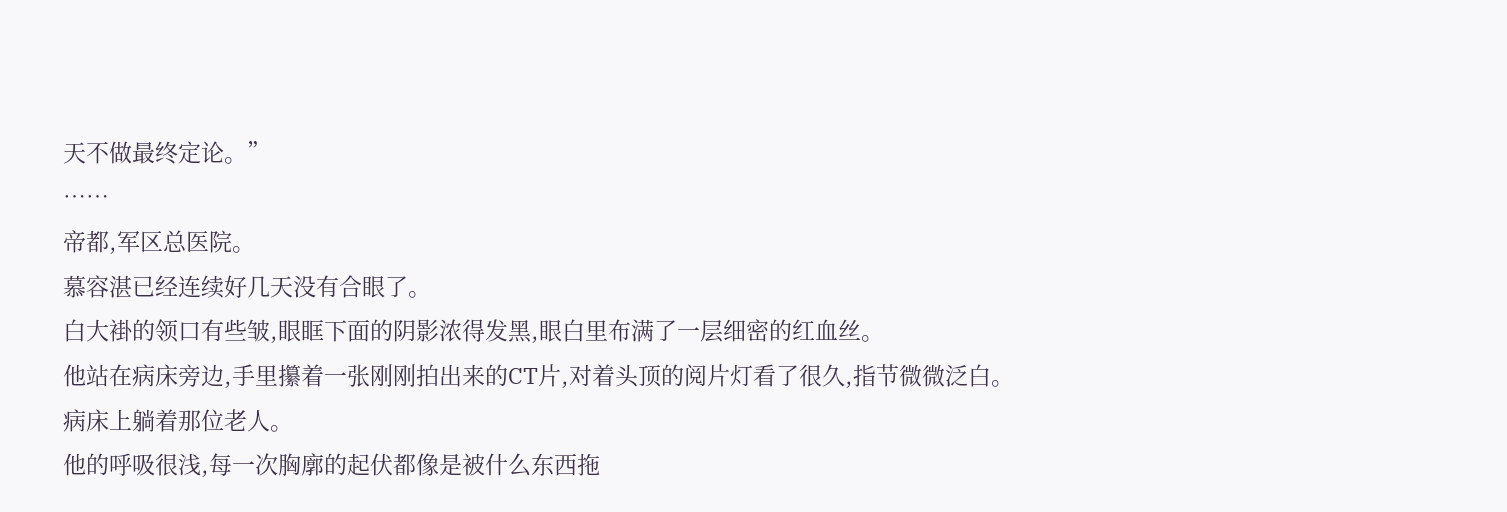天不做最终定论。”
……
帝都,军区总医院。
慕容湛已经连续好几天没有合眼了。
白大褂的领口有些皱,眼眶下面的阴影浓得发黑,眼白里布满了一层细密的红血丝。
他站在病床旁边,手里攥着一张刚刚拍出来的CT片,对着头顶的阅片灯看了很久,指节微微泛白。
病床上躺着那位老人。
他的呼吸很浅,每一次胸廓的起伏都像是被什么东西拖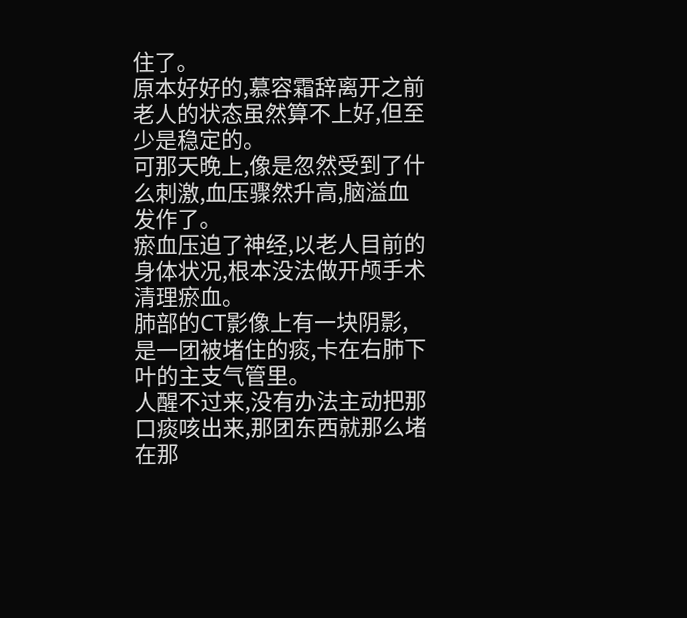住了。
原本好好的,慕容霜辞离开之前老人的状态虽然算不上好,但至少是稳定的。
可那天晚上,像是忽然受到了什么刺激,血压骤然升高,脑溢血发作了。
瘀血压迫了神经,以老人目前的身体状况,根本没法做开颅手术清理瘀血。
肺部的CT影像上有一块阴影,是一团被堵住的痰,卡在右肺下叶的主支气管里。
人醒不过来,没有办法主动把那口痰咳出来,那团东西就那么堵在那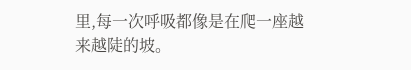里,每一次呼吸都像是在爬一座越来越陡的坡。